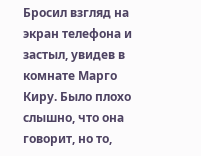Бросил взгляд на экран телефона и застыл, увидев в комнате Марго Киру. Было плохо слышно, что она говорит, но то,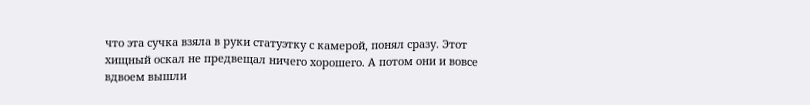что эта сучка взяла в руки статуэтку с камерой, понял сразу. Этот хищный оскал не предвещал ничего хорошего. А потом они и вовсе вдвоем вышли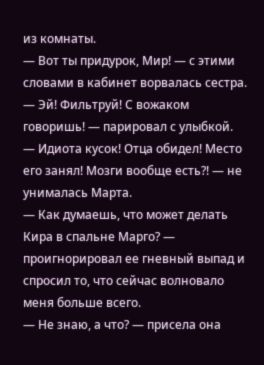из комнаты.
— Вот ты придурок, Мир! — с этими словами в кабинет ворвалась сестра.
— Эй! Фильтруй! С вожаком говоришь! — парировал с улыбкой.
— Идиота кусок! Отца обидел! Место его занял! Мозги вообще есть?! — не унималась Марта.
— Как думаешь, что может делать Кира в спальне Марго? — проигнорировал ее гневный выпад и спросил то, что сейчас волновало меня больше всего.
— Не знаю, а что? — присела она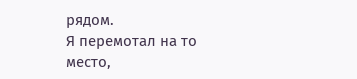рядом.
Я перемотал на то место,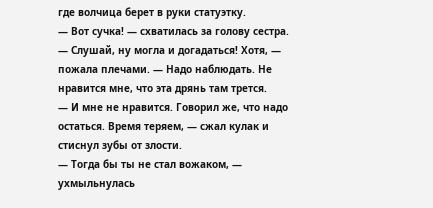где волчица берет в руки статуэтку.
— Вот сучка! — схватилась за голову сестра. — Слушай, ну могла и догадаться! Хотя, — пожала плечами. — Надо наблюдать. Не нравится мне, что эта дрянь там трется.
— И мне не нравится. Говорил же, что надо остаться. Время теряем, — сжал кулак и стиснул зубы от злости.
— Тогда бы ты не стал вожаком, — ухмыльнулась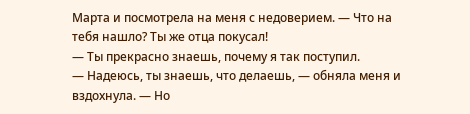Марта и посмотрела на меня с недоверием. — Что на тебя нашло? Ты же отца покусал!
— Ты прекрасно знаешь, почему я так поступил.
— Надеюсь, ты знаешь, что делаешь, — обняла меня и вздохнула. — Но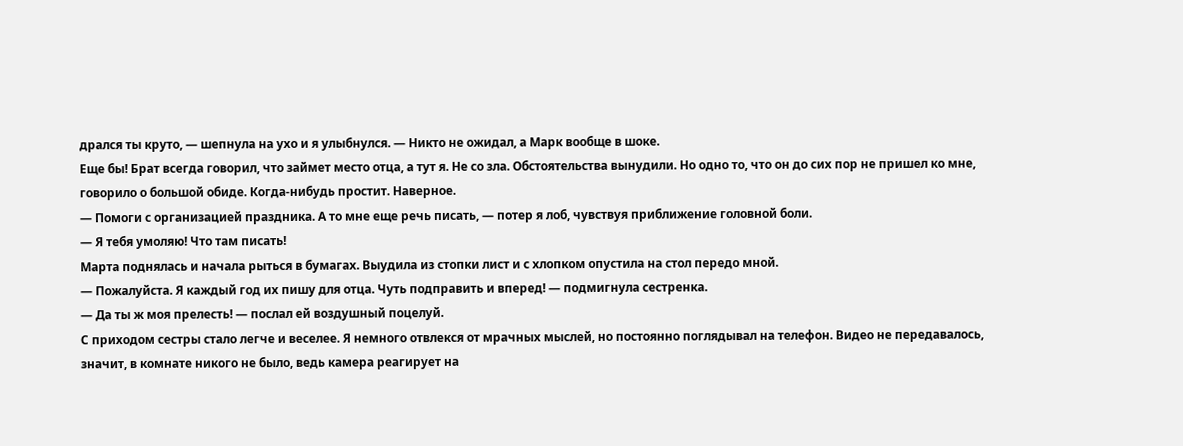дрался ты круто, — шепнула на ухо и я улыбнулся. — Никто не ожидал, а Марк вообще в шоке.
Еще бы! Брат всегда говорил, что займет место отца, а тут я. Не со зла. Обстоятельства вынудили. Но одно то, что он до сих пор не пришел ко мне, говорило о большой обиде. Когда-нибудь простит. Наверное.
— Помоги с организацией праздника. А то мне еще речь писать, — потер я лоб, чувствуя приближение головной боли.
— Я тебя умоляю! Что там писать!
Марта поднялась и начала рыться в бумагах. Выудила из стопки лист и с хлопком опустила на стол передо мной.
— Пожалуйста. Я каждый год их пишу для отца. Чуть подправить и вперед! — подмигнула сестренка.
— Да ты ж моя прелесть! — послал ей воздушный поцелуй.
С приходом сестры стало легче и веселее. Я немного отвлекся от мрачных мыслей, но постоянно поглядывал на телефон. Видео не передавалось, значит, в комнате никого не было, ведь камера реагирует на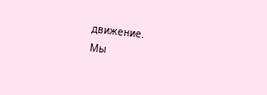движение.
Мы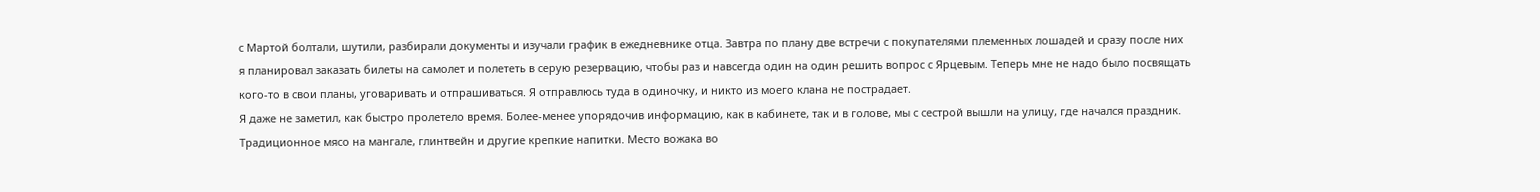с Мартой болтали, шутили, разбирали документы и изучали график в ежедневнике отца. Завтра по плану две встречи с покупателями племенных лошадей и сразу после них я планировал заказать билеты на самолет и полететь в серую резервацию, чтобы раз и навсегда один на один решить вопрос с Ярцевым. Теперь мне не надо было посвящать кого-то в свои планы, уговаривать и отпрашиваться. Я отправлюсь туда в одиночку, и никто из моего клана не пострадает.
Я даже не заметил, как быстро пролетело время. Более-менее упорядочив информацию, как в кабинете, так и в голове, мы с сестрой вышли на улицу, где начался праздник. Традиционное мясо на мангале, глинтвейн и другие крепкие напитки. Место вожака во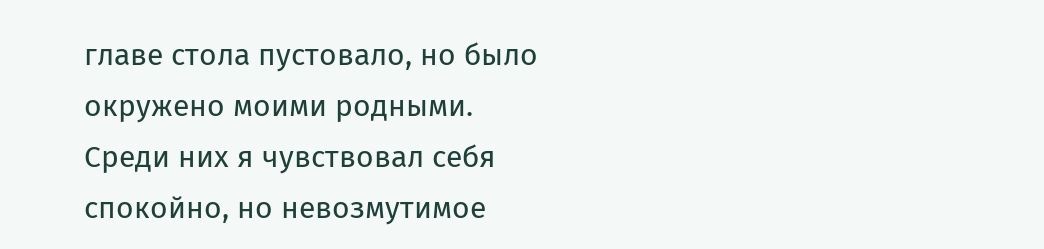главе стола пустовало, но было окружено моими родными. Среди них я чувствовал себя спокойно, но невозмутимое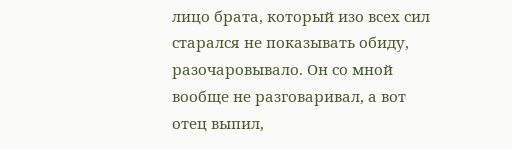лицо брата, который изо всех сил старался не показывать обиду, разочаровывало. Он со мной вообще не разговаривал, а вот отец выпил,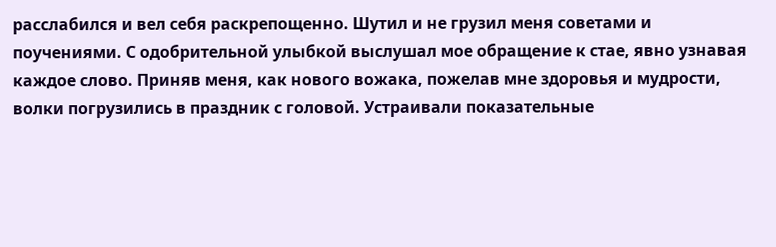расслабился и вел себя раскрепощенно. Шутил и не грузил меня советами и поучениями. С одобрительной улыбкой выслушал мое обращение к стае, явно узнавая каждое слово. Приняв меня, как нового вожака, пожелав мне здоровья и мудрости, волки погрузились в праздник с головой. Устраивали показательные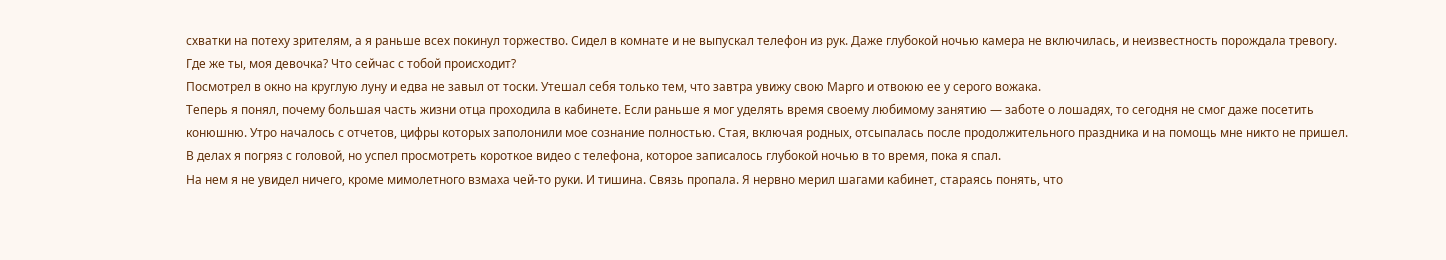схватки на потеху зрителям, а я раньше всех покинул торжество. Сидел в комнате и не выпускал телефон из рук. Даже глубокой ночью камера не включилась, и неизвестность порождала тревогу. Где же ты, моя девочка? Что сейчас с тобой происходит?
Посмотрел в окно на круглую луну и едва не завыл от тоски. Утешал себя только тем, что завтра увижу свою Марго и отвоюю ее у серого вожака.
Теперь я понял, почему большая часть жизни отца проходила в кабинете. Если раньше я мог уделять время своему любимому занятию — заботе о лошадях, то сегодня не смог даже посетить конюшню. Утро началось с отчетов, цифры которых заполонили мое сознание полностью. Стая, включая родных, отсыпалась после продолжительного праздника и на помощь мне никто не пришел. В делах я погряз с головой, но успел просмотреть короткое видео с телефона, которое записалось глубокой ночью в то время, пока я спал.
На нем я не увидел ничего, кроме мимолетного взмаха чей-то руки. И тишина. Связь пропала. Я нервно мерил шагами кабинет, стараясь понять, что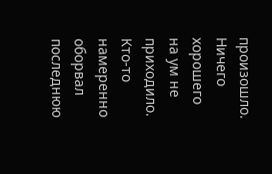произошло. Ничего хорошего на ум не приходило. Кто-то намеренно оборвал последнюю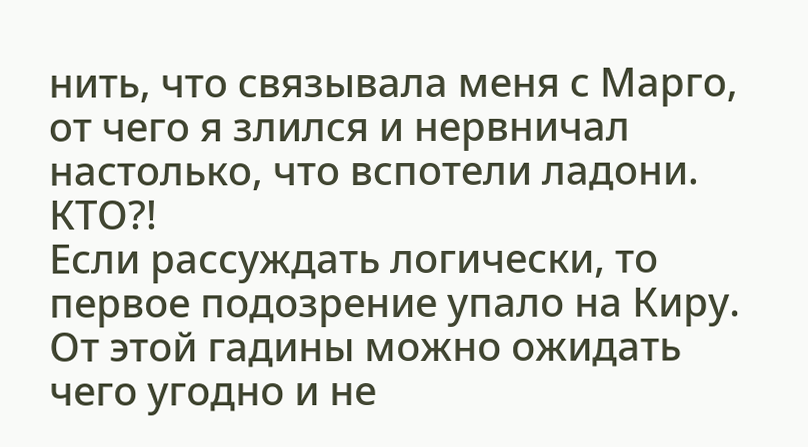нить, что связывала меня с Марго, от чего я злился и нервничал настолько, что вспотели ладони.
КТО?!
Если рассуждать логически, то первое подозрение упало на Киру. От этой гадины можно ожидать чего угодно и не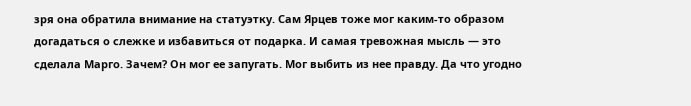зря она обратила внимание на статуэтку. Сам Ярцев тоже мог каким-то образом догадаться о слежке и избавиться от подарка. И самая тревожная мысль — это сделала Марго. Зачем? Он мог ее запугать. Мог выбить из нее правду. Да что угодно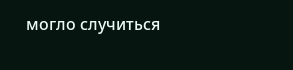могло случиться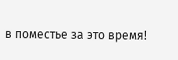в поместье за это время!